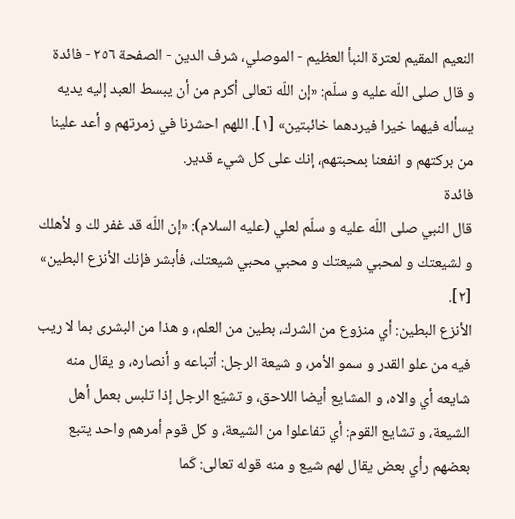النعيم المقيم لعترة النبأ العظيم - الموصلي، شرف الدين - الصفحة ٢٥٦ - فائدة
و قال صلى اللّه عليه و سلّم: «إن اللّه تعالى أكرم من أن يبسط العبد إليه يديه يسأله فيهما خيرا فيردهما خائبتين» [١]. اللهم احشرنا في زمرتهم و أعد علينا من بركتهم و انفعنا بمحبتهم، إنك على كل شيء قدير.
فائدة
قال النبي صلى اللّه عليه و سلّم لعلي (عليه السلام): «إن اللّه قد غفر لك و لأهلك و لشيعتك و لمحبي شيعتك و محبي محبي شيعتك، فأبشر فإنك الأنزع البطين» [٢].
الأنزع البطين: أي منزوع من الشرك، بطين من العلم، و هذا من البشرى بما لا ريب فيه من علو القدر و سمو الأمر، و شيعة الرجل: أتباعه و أنصاره، و يقال منه شايعه أي والاه، و المشايع أيضا اللاحق، و تشيّع الرجل إذا تلبس بعمل أهل الشيعة، و تشايع القوم: أي تفاعلوا من الشيعة، و كل قوم أمرهم واحد يتبع بعضهم رأي بعض يقال لهم شيع و منه قوله تعالى: كَما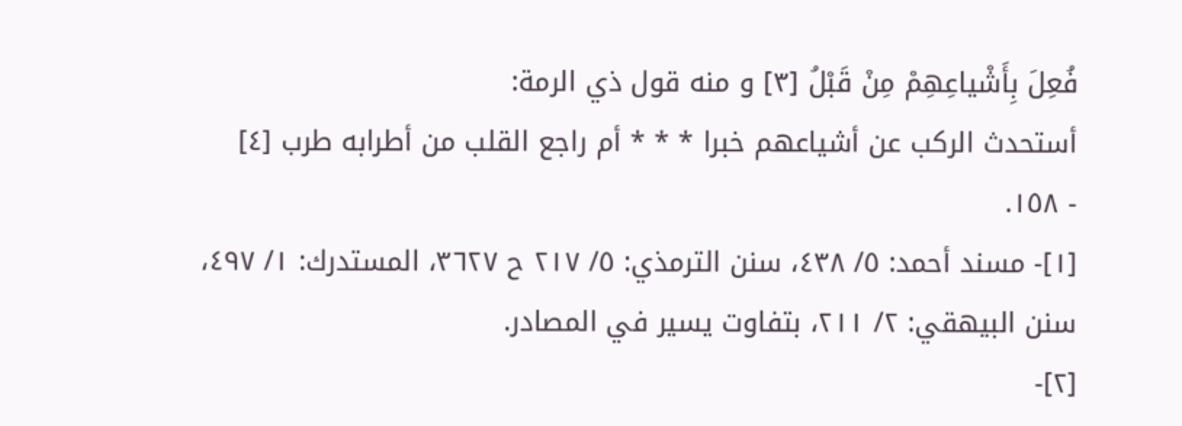فُعِلَ بِأَشْياعِهِمْ مِنْ قَبْلُ [٣] و منه قول ذي الرمة:
أستحدث الركب عن أشياعهم خبرا * * * أم راجع القلب من أطرابه طرب [٤]
- ١٥٨.
[١]- مسند أحمد: ٥/ ٤٣٨، سنن الترمذي: ٥/ ٢١٧ ح ٣٦٢٧، المستدرك: ١/ ٤٩٧، سنن البيهقي: ٢/ ٢١١، بتفاوت يسير في المصادر.
[٢]-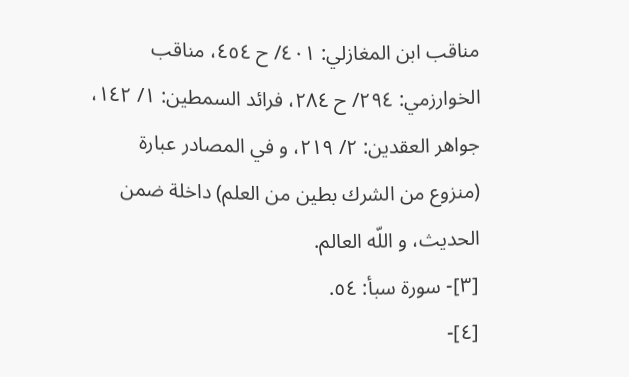مناقب ابن المغازلي: ٤٠١/ ح ٤٥٤، مناقب الخوارزمي: ٢٩٤/ ح ٢٨٤، فرائد السمطين: ١/ ١٤٢، جواهر العقدين: ٢/ ٢١٩، و في المصادر عبارة (منزوع من الشرك بطين من العلم) داخلة ضمن الحديث، و اللّه العالم.
[٣]- سورة سبأ: ٥٤.
[٤]-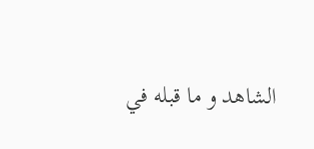الشاهد و ما قبله في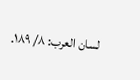لسان العرب: ٨/ ١٨٩.